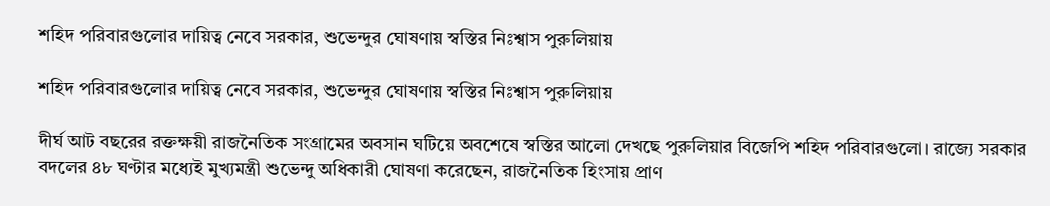শহিদ পরিবারগুলোর দায়িত্ব নেবে সরকার, শুভেন্দুর ঘোষণায় স্বস্তির নিঃশ্বাস পুরুলিয়ায়

শহিদ পরিবারগুলোর দায়িত্ব নেবে সরকার, শুভেন্দুর ঘোষণায় স্বস্তির নিঃশ্বাস পুরুলিয়ায়

দীর্ঘ আট বছরের রক্তক্ষয়ী রাজনৈতিক সংগ্রামের অবসান ঘটিয়ে অবশেষে স্বস্তির আলো দেখছে পুরুলিয়ার বিজেপি শহিদ পরিবারগুলো। রাজ্যে সরকার বদলের ৪৮ ঘণ্টার মধ্যেই মুখ্যমন্ত্রী শুভেন্দু অধিকারী ঘোষণা করেছেন, রাজনৈতিক হিংসায় প্রাণ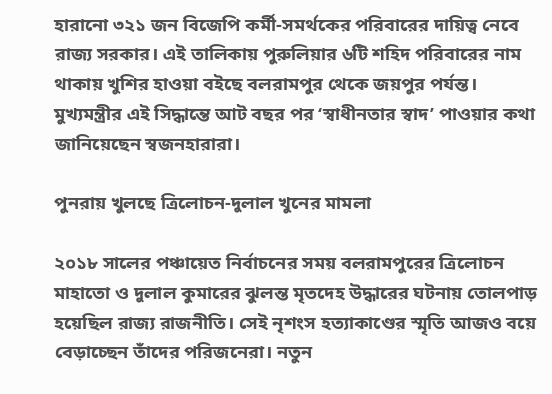হারানো ৩২১ জন বিজেপি কর্মী-সমর্থকের পরিবারের দায়িত্ব নেবে রাজ্য সরকার। এই তালিকায় পুরুলিয়ার ৬টি শহিদ পরিবারের নাম থাকায় খুশির হাওয়া বইছে বলরামপুর থেকে জয়পুর পর্যন্ত। মুখ্যমন্ত্রীর এই সিদ্ধান্তে আট বছর পর ‘স্বাধীনতার স্বাদ’ পাওয়ার কথা জানিয়েছেন স্বজনহারারা।

পুনরায় খুলছে ত্রিলোচন-দুলাল খুনের মামলা

২০১৮ সালের পঞ্চায়েত নির্বাচনের সময় বলরামপুরের ত্রিলোচন মাহাতো ও দুলাল কুমারের ঝুলন্ত মৃতদেহ উদ্ধারের ঘটনায় তোলপাড় হয়েছিল রাজ্য রাজনীতি। সেই নৃশংস হত্যাকাণ্ডের স্মৃতি আজও বয়ে বেড়াচ্ছেন তাঁদের পরিজনেরা। নতুন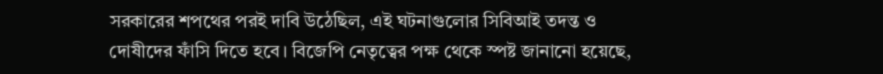সরকারের শপথের পরই দাবি উঠেছিল, এই ঘটনাগুলোর সিবিআই তদন্ত ও দোষীদের ফাঁসি দিতে হবে। বিজেপি নেতৃত্বের পক্ষ থেকে স্পষ্ট জানানো হয়েছে,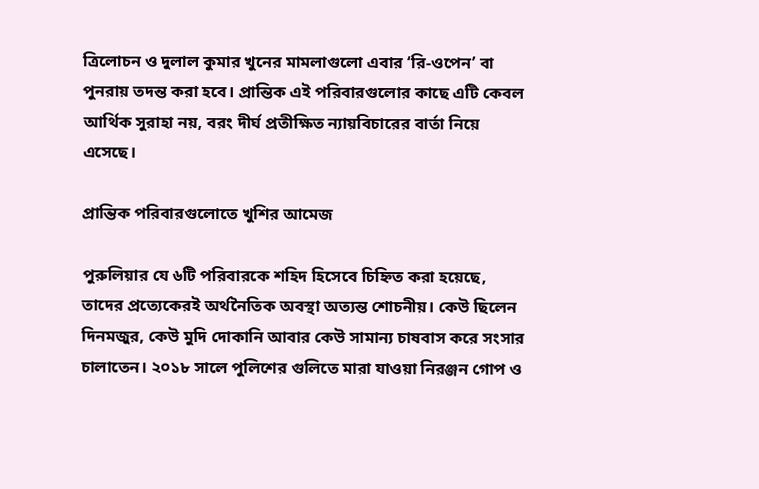ত্রিলোচন ও দুলাল কুমার খুনের মামলাগুলো এবার ‘রি-ওপেন’ বা পুনরায় তদন্ত করা হবে। প্রান্তিক এই পরিবারগুলোর কাছে এটি কেবল আর্থিক সুরাহা নয়, বরং দীর্ঘ প্রতীক্ষিত ন্যায়বিচারের বার্তা নিয়ে এসেছে।

প্রান্তিক পরিবারগুলোতে খুশির আমেজ

পুরুলিয়ার যে ৬টি পরিবারকে শহিদ হিসেবে চিহ্নিত করা হয়েছে, তাদের প্রত্যেকেরই অর্থনৈতিক অবস্থা অত্যন্ত শোচনীয়। কেউ ছিলেন দিনমজুর, কেউ মুদি দোকানি আবার কেউ সামান্য চাষবাস করে সংসার চালাতেন। ২০১৮ সালে পুলিশের গুলিতে মারা যাওয়া নিরঞ্জন গোপ ও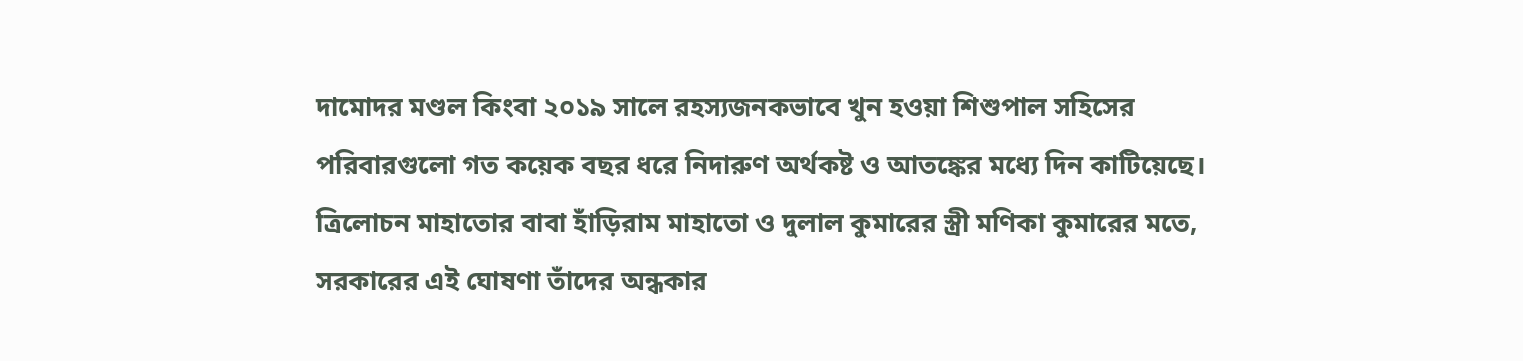দামোদর মণ্ডল কিংবা ২০১৯ সালে রহস্যজনকভাবে খুন হওয়া শিশুপাল সহিসের পরিবারগুলো গত কয়েক বছর ধরে নিদারুণ অর্থকষ্ট ও আতঙ্কের মধ্যে দিন কাটিয়েছে। ত্রিলোচন মাহাতোর বাবা হাঁড়িরাম মাহাতো ও দুলাল কুমারের স্ত্রী মণিকা কুমারের মতে, সরকারের এই ঘোষণা তাঁদের অন্ধকার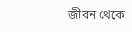জীবন থেকে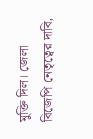মুক্তি দিল। জেলা বিজেপি নেতৃত্বের দাবি,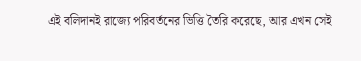এই বলিদানই রাজ্যে পরিবর্তনের ভিত্তি তৈরি করেছে, আর এখন সেই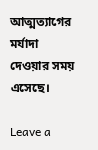আত্মত্যাগের মর্যাদা দেওয়ার সময় এসেছে।

Leave a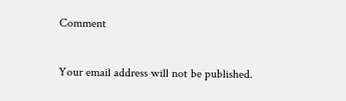Comment

Your email address will not be published.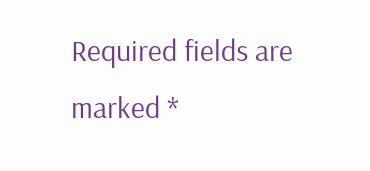Required fields are marked *